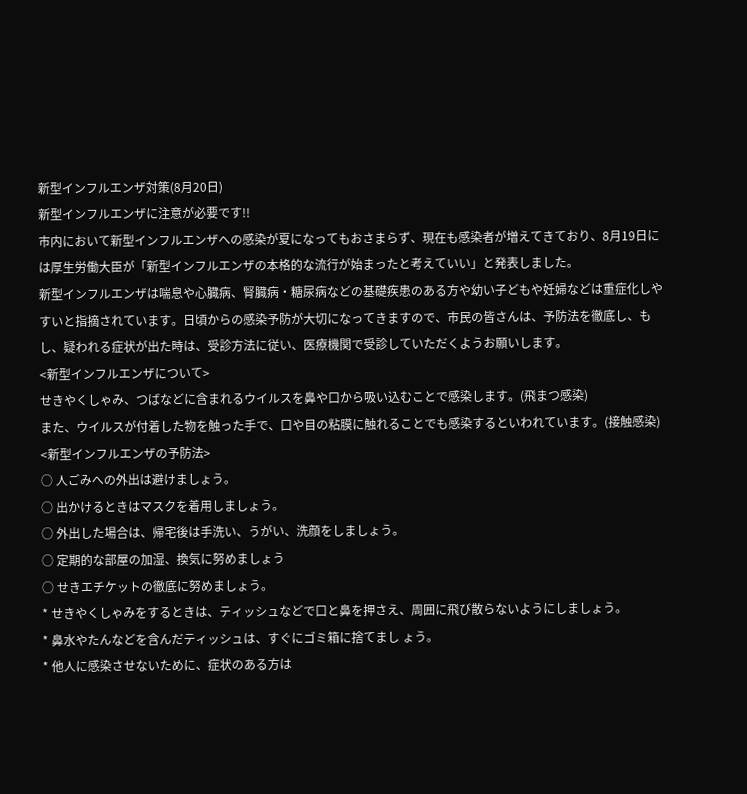新型インフルエンザ対策(8月20日)
新型インフルエンザに注意が必要です!!
市内において新型インフルエンザへの感染が夏になってもおさまらず、現在も感染者が増えてきており、8月19日には厚生労働大臣が「新型インフルエンザの本格的な流行が始まったと考えていい」と発表しました。
新型インフルエンザは喘息や心臓病、腎臓病・糖尿病などの基礎疾患のある方や幼い子どもや妊婦などは重症化しやすいと指摘されています。日頃からの感染予防が大切になってきますので、市民の皆さんは、予防法を徹底し、もし、疑われる症状が出た時は、受診方法に従い、医療機関で受診していただくようお願いします。
<新型インフルエンザについて>
せきやくしゃみ、つばなどに含まれるウイルスを鼻や口から吸い込むことで感染します。(飛まつ感染)
また、ウイルスが付着した物を触った手で、口や目の粘膜に触れることでも感染するといわれています。(接触感染)
<新型インフルエンザの予防法>
○ 人ごみへの外出は避けましょう。
○ 出かけるときはマスクを着用しましょう。
○ 外出した場合は、帰宅後は手洗い、うがい、洗顔をしましょう。
○ 定期的な部屋の加湿、換気に努めましょう
○ せきエチケットの徹底に努めましょう。
* せきやくしゃみをするときは、ティッシュなどで口と鼻を押さえ、周囲に飛び散らないようにしましょう。
* 鼻水やたんなどを含んだティッシュは、すぐにゴミ箱に捨てまし ょう。
* 他人に感染させないために、症状のある方は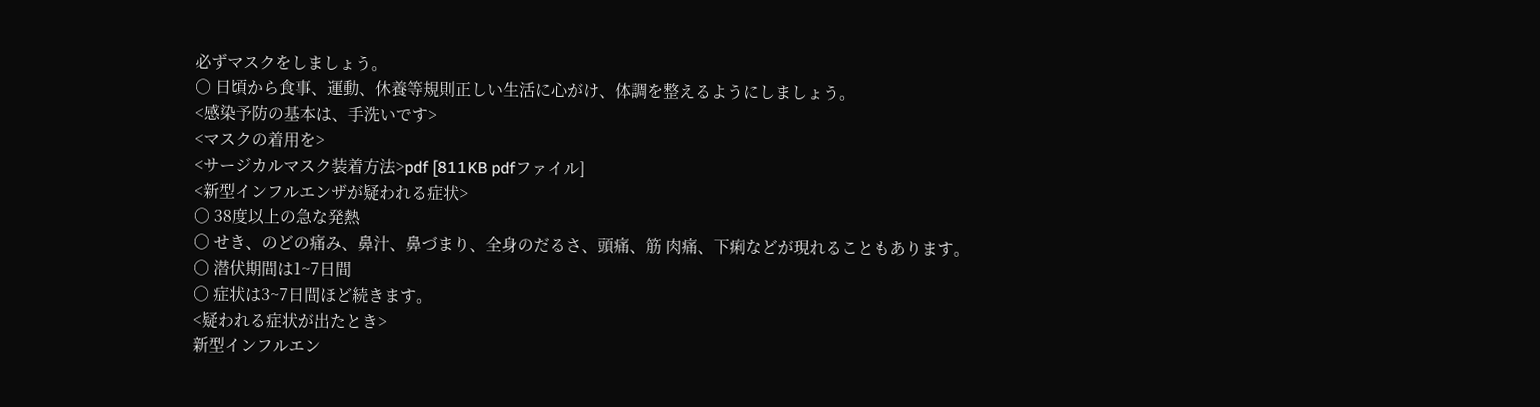必ずマスクをしましょう。
○ 日頃から食事、運動、休養等規則正しい生活に心がけ、体調を整えるようにしましょう。
<感染予防の基本は、手洗いです>
<マスクの着用を>
<サージカルマスク装着方法>pdf [811KB pdfファイル]
<新型インフルエンザが疑われる症状>
○ 38度以上の急な発熱
○ せき、のどの痛み、鼻汁、鼻づまり、全身のだるさ、頭痛、筋 肉痛、下痢などが現れることもあります。
○ 潜伏期間は1~7日間
○ 症状は3~7日間ほど続きます。
<疑われる症状が出たとき>
新型インフルエン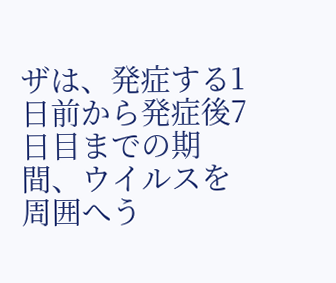ザは、発症する1日前から発症後7日目までの期間、ウイルスを周囲へう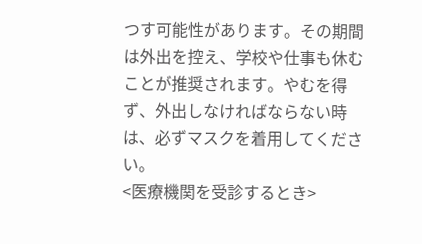つす可能性があります。その期間は外出を控え、学校や仕事も休むことが推奨されます。やむを得ず、外出しなければならない時は、必ずマスクを着用してください。
<医療機関を受診するとき>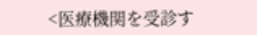<医療機関を受診す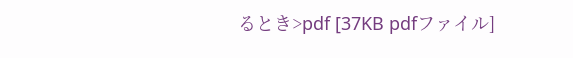るとき>pdf [37KB pdfファイル]